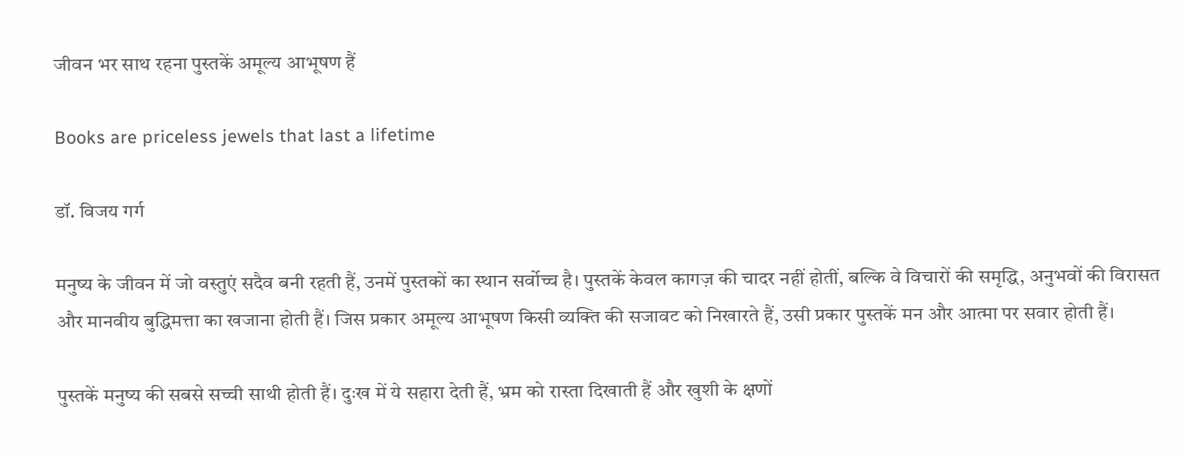जीवन भर साथ रहना पुस्तकें अमूल्य आभूषण हैं

Books are priceless jewels that last a lifetime

डॉ. विजय गर्ग

मनुष्य के जीवन में जो वस्तुएं सदैव बनी रहती हैं, उनमें पुस्तकों का स्थान सर्वोच्च है। पुस्तकें केवल कागज़ की चादर नहीं होतीं, बल्कि वे विचारों की समृद्धि, अनुभवों की विरासत और मानवीय बुद्धिमत्ता का खजाना होती हैं। जिस प्रकार अमूल्य आभूषण किसी व्यक्ति की सजावट को निखारते हैं, उसी प्रकार पुस्तकें मन और आत्मा पर सवार होती हैं।

पुस्तकें मनुष्य की सबसे सच्ची साथी होती हैं। दुःख में ये सहारा देती हैं, भ्रम को रास्ता दिखाती हैं और खुशी के क्षणों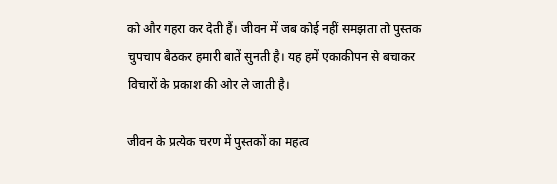को और गहरा कर देती हैं। जीवन में जब कोई नहीं समझता तो पुस्तक चुपचाप बैठकर हमारी बातें सुनती है। यह हमें एकाकीपन से बचाकर विचारों के प्रकाश की ओर ले जाती है।

जीवन के प्रत्येक चरण में पुस्तकों का महत्व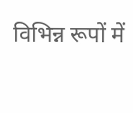विभिन्न रूपों में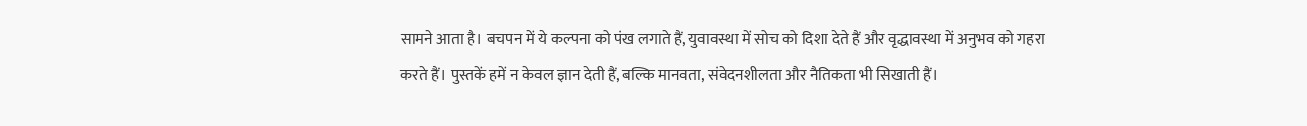सामने आता है। बचपन में ये कल्पना को पंख लगाते हैं, युवावस्था में सोच को दिशा देते हैं और वृद्धावस्था में अनुभव को गहरा करते हैं। पुस्तकें हमें न केवल ज्ञान देती हैं, बल्कि मानवता, संवेदनशीलता और नैतिकता भी सिखाती हैं।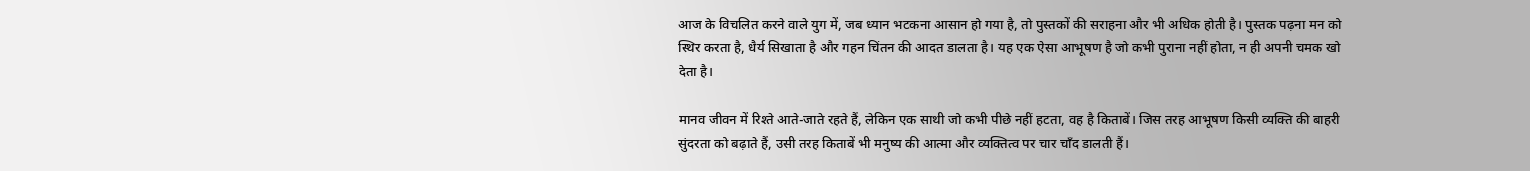आज के विचलित करने वाले युग में, जब ध्यान भटकना आसान हो गया है, तो पुस्तकों की सराहना और भी अधिक होती है। पुस्तक पढ़ना मन को स्थिर करता है, धैर्य सिखाता है और गहन चिंतन की आदत डालता है। यह एक ऐसा आभूषण है जो कभी पुराना नहीं होता, न ही अपनी चमक खो देता है।

मानव जीवन में रिश्ते आते-जाते रहते हैं, लेकिन एक साथी जो कभी पीछे नहीं हटता, वह है किताबें। जिस तरह आभूषण किसी व्यक्ति की बाहरी सुंदरता को बढ़ाते हैं, उसी तरह किताबें भी मनुष्य की आत्मा और व्यक्तित्व पर चार चाँद डालती हैं।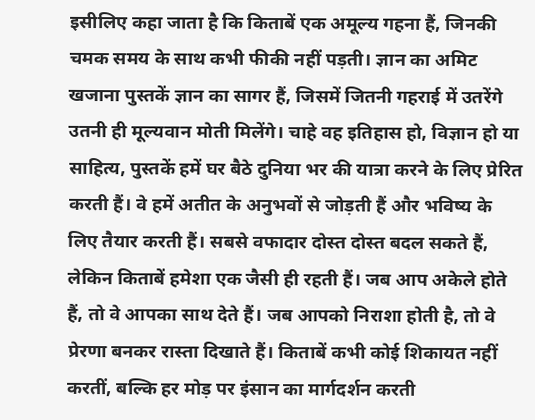इसीलिए कहा जाता है कि किताबें एक अमूल्य गहना हैं, जिनकी चमक समय के साथ कभी फीकी नहीं पड़ती। ज्ञान का अमिट खजाना पुस्तकें ज्ञान का सागर हैं, जिसमें जितनी गहराई में उतरेंगे उतनी ही मूल्यवान मोती मिलेंगे। चाहे वह इतिहास हो, विज्ञान हो या साहित्य, पुस्तकें हमें घर बैठे दुनिया भर की यात्रा करने के लिए प्रेरित करती हैं। वे हमें अतीत के अनुभवों से जोड़ती हैं और भविष्य के लिए तैयार करती हैं। सबसे वफादार दोस्त दोस्त बदल सकते हैं, लेकिन किताबें हमेशा एक जैसी ही रहती हैं। जब आप अकेले होते हैं, तो वे आपका साथ देते हैं। जब आपको निराशा होती है, तो वे प्रेरणा बनकर रास्ता दिखाते हैं। किताबें कभी कोई शिकायत नहीं करतीं, बल्कि हर मोड़ पर इंसान का मार्गदर्शन करती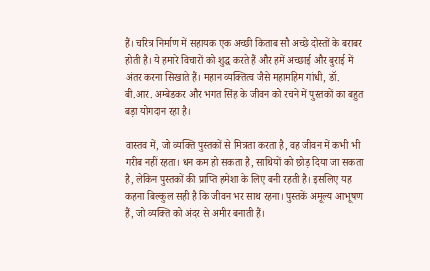हैं। चरित्र निर्माण में सहायक एक अच्छी किताब सौ अच्छे दोस्तों के बराबर होती है। ये हमारे विचारों को शुद्ध करते हैं और हमें अच्छाई और बुराई में अंतर करना सिखाते हैं। महान व्यक्तित्व जैसे महामहिम गांधी, डॉ. बी.आर. अम्बेडकर और भगत सिंह के जीवन को रचने में पुस्तकों का बहुत बड़ा योगदान रहा है।

वास्तव में, जो व्यक्ति पुस्तकों से मित्रता करता है, वह जीवन में कभी भी गरीब नहीं रहता। धन कम हो सकता है, साथियों को छोड़ दिया जा सकता है, लेकिन पुस्तकों की प्राप्ति हमेशा के लिए बनी रहती है। इसलिए यह कहना बिल्कुल सही है कि जीवन भर साथ रहना। पुस्तकें अमूल्य आभूषण हैं, जो व्यक्ति को अंदर से अमीर बनाती हैं।